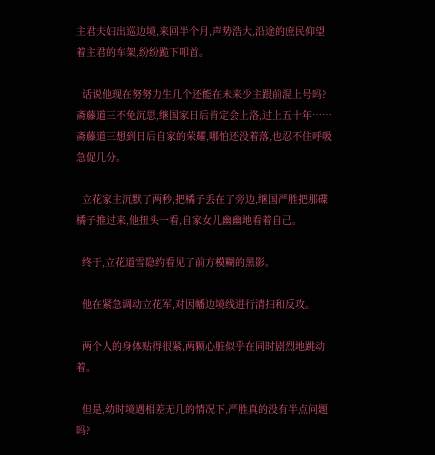主君夫妇出巡边境,来回半个月,声势浩大,沿途的庶民仰望着主君的车架,纷纷跪下叩首。

  话说他现在努努力生几个还能在未来少主跟前混上号吗?斋藤道三不免沉思,继国家日后肯定会上洛,过上五十年……斋藤道三想到日后自家的荣耀,哪怕还没着落,也忍不住呼吸急促几分。

  立花家主沉默了两秒,把橘子丢在了旁边,继国严胜把那碟橘子推过来,他扭头一看,自家女儿幽幽地看着自己。

  终于,立花道雪隐约看见了前方模糊的黑影。

  他在紧急调动立花军,对因幡边境线进行清扫和反攻。

  两个人的身体贴得很紧,两颗心脏似乎在同时剧烈地跳动着。

  但是,幼时境遇相差无几的情况下,严胜真的没有半点问题吗?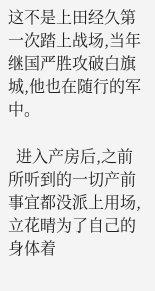这不是上田经久第一次踏上战场,当年继国严胜攻破白旗城,他也在随行的军中。

  进入产房后,之前所听到的一切产前事宜都没派上用场,立花晴为了自己的身体着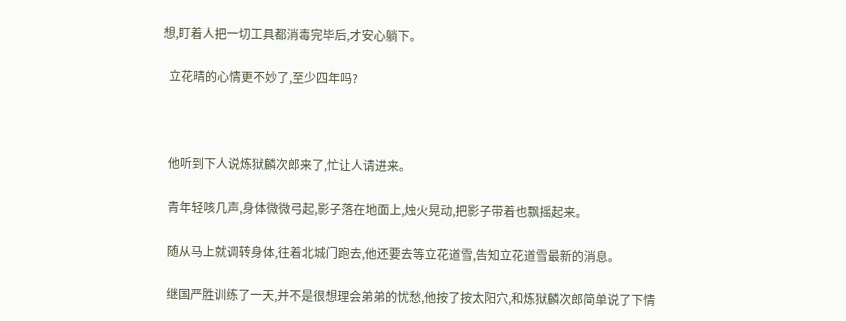想,盯着人把一切工具都消毒完毕后,才安心躺下。

  立花晴的心情更不妙了,至少四年吗?



  他听到下人说炼狱麟次郎来了,忙让人请进来。

  青年轻咳几声,身体微微弓起,影子落在地面上,烛火晃动,把影子带着也飘摇起来。

  随从马上就调转身体,往着北城门跑去,他还要去等立花道雪,告知立花道雪最新的消息。

  继国严胜训练了一天,并不是很想理会弟弟的忧愁,他按了按太阳穴,和炼狱麟次郎简单说了下情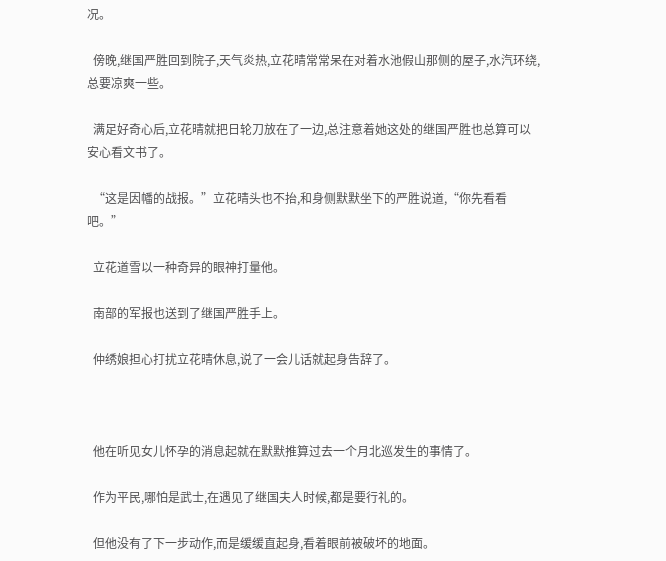况。

  傍晚,继国严胜回到院子,天气炎热,立花晴常常呆在对着水池假山那侧的屋子,水汽环绕,总要凉爽一些。

  满足好奇心后,立花晴就把日轮刀放在了一边,总注意着她这处的继国严胜也总算可以安心看文书了。

  “这是因幡的战报。”立花晴头也不抬,和身侧默默坐下的严胜说道,“你先看看吧。”

  立花道雪以一种奇异的眼神打量他。

  南部的军报也送到了继国严胜手上。

  仲绣娘担心打扰立花晴休息,说了一会儿话就起身告辞了。



  他在听见女儿怀孕的消息起就在默默推算过去一个月北巡发生的事情了。

  作为平民,哪怕是武士,在遇见了继国夫人时候,都是要行礼的。

  但他没有了下一步动作,而是缓缓直起身,看着眼前被破坏的地面。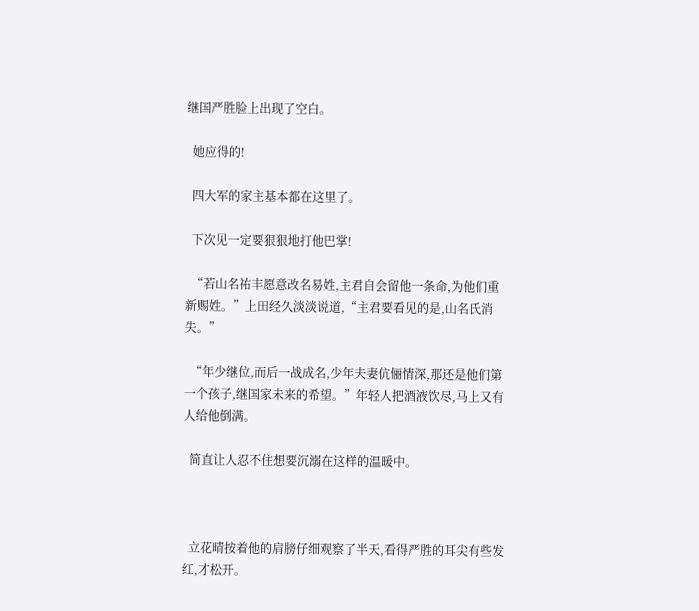继国严胜脸上出现了空白。

  她应得的!

  四大军的家主基本都在这里了。

  下次见一定要狠狠地打他巴掌!

  “若山名祐丰愿意改名易姓,主君自会留他一条命,为他们重新赐姓。”上田经久淡淡说道,“主君要看见的是,山名氏消失。”

  “年少继位,而后一战成名,少年夫妻伉俪情深,那还是他们第一个孩子,继国家未来的希望。”年轻人把酒液饮尽,马上又有人给他倒满。

  简直让人忍不住想要沉溺在这样的温暖中。



  立花晴按着他的肩膀仔细观察了半天,看得严胜的耳尖有些发红,才松开。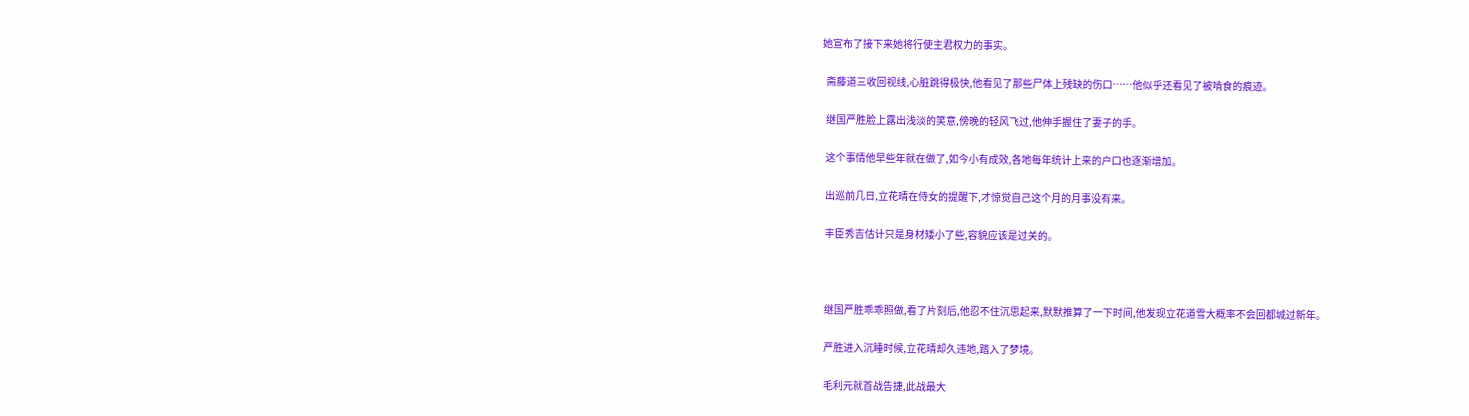她宣布了接下来她将行使主君权力的事实。

  斋藤道三收回视线,心脏跳得极快,他看见了那些尸体上残缺的伤口……他似乎还看见了被啃食的痕迹。

  继国严胜脸上露出浅淡的笑意,傍晚的轻风飞过,他伸手握住了妻子的手。

  这个事情他早些年就在做了,如今小有成效,各地每年统计上来的户口也逐渐增加。

  出巡前几日,立花晴在侍女的提醒下,才惊觉自己这个月的月事没有来。

  丰臣秀吉估计只是身材矮小了些,容貌应该是过关的。



  继国严胜乖乖照做,看了片刻后,他忍不住沉思起来,默默推算了一下时间,他发现立花道雪大概率不会回都城过新年。

  严胜进入沉睡时候,立花晴却久违地,踏入了梦境。

  毛利元就首战告捷,此战最大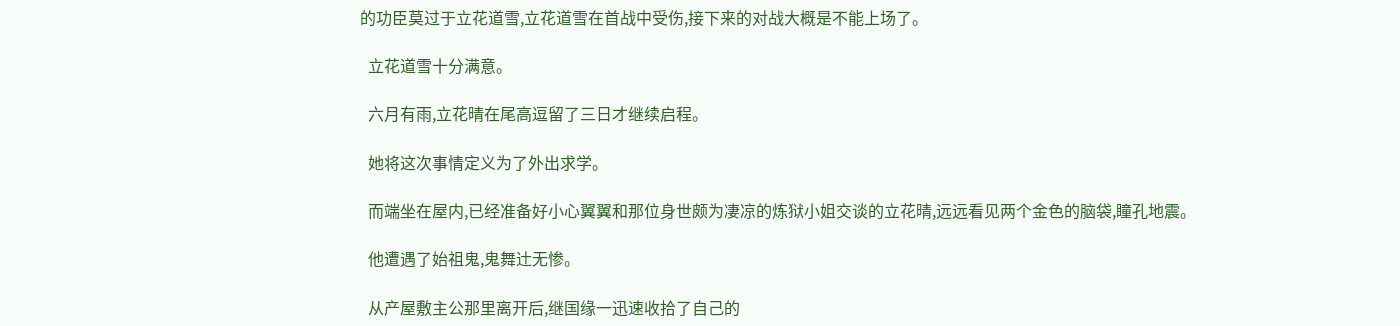的功臣莫过于立花道雪,立花道雪在首战中受伤,接下来的对战大概是不能上场了。

  立花道雪十分满意。

  六月有雨,立花晴在尾高逗留了三日才继续启程。

  她将这次事情定义为了外出求学。

  而端坐在屋内,已经准备好小心翼翼和那位身世颇为凄凉的炼狱小姐交谈的立花晴,远远看见两个金色的脑袋,瞳孔地震。

  他遭遇了始祖鬼,鬼舞辻无惨。

  从产屋敷主公那里离开后,继国缘一迅速收拾了自己的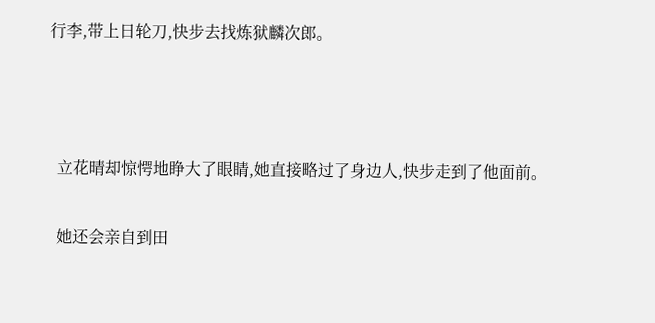行李,带上日轮刀,快步去找炼狱麟次郎。



  立花晴却惊愕地睁大了眼睛,她直接略过了身边人,快步走到了他面前。

  她还会亲自到田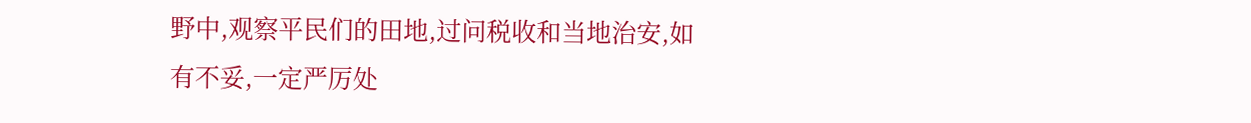野中,观察平民们的田地,过问税收和当地治安,如有不妥,一定严厉处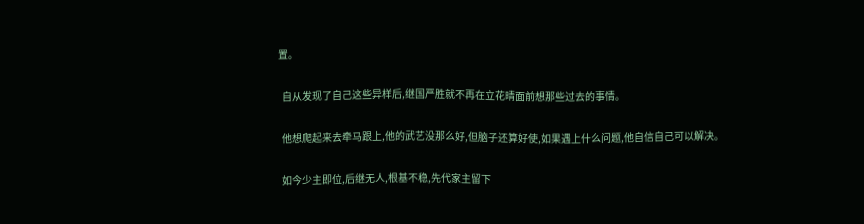置。

  自从发现了自己这些异样后,继国严胜就不再在立花晴面前想那些过去的事情。

  他想爬起来去牵马跟上,他的武艺没那么好,但脑子还算好使,如果遇上什么问题,他自信自己可以解决。

  如今少主即位,后继无人,根基不稳,先代家主留下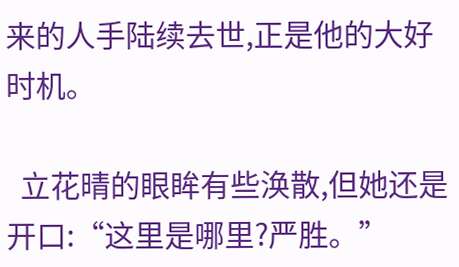来的人手陆续去世,正是他的大好时机。

  立花晴的眼眸有些涣散,但她还是开口:“这里是哪里?严胜。”